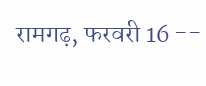रामगढ़, फरवरी 16 --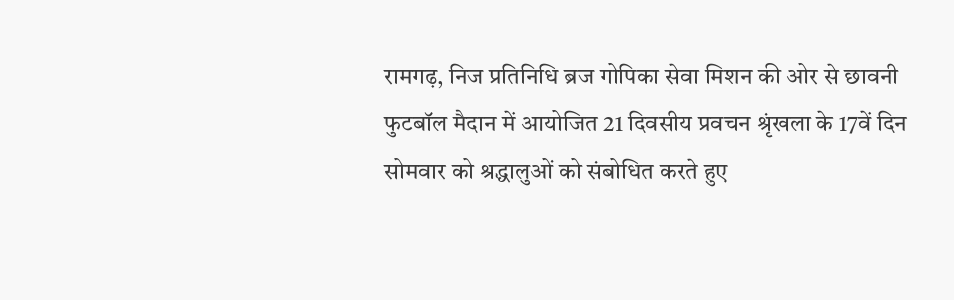रामगढ़, निज प्रतिनिधि ब्रज गोपिका सेवा मिशन की ओर से छावनी फुटबॉल मैदान में आयोजित 21 दिवसीय प्रवचन श्रृंखला के 17वें दिन सोमवार को श्रद्धालुओं को संबोधित करते हुए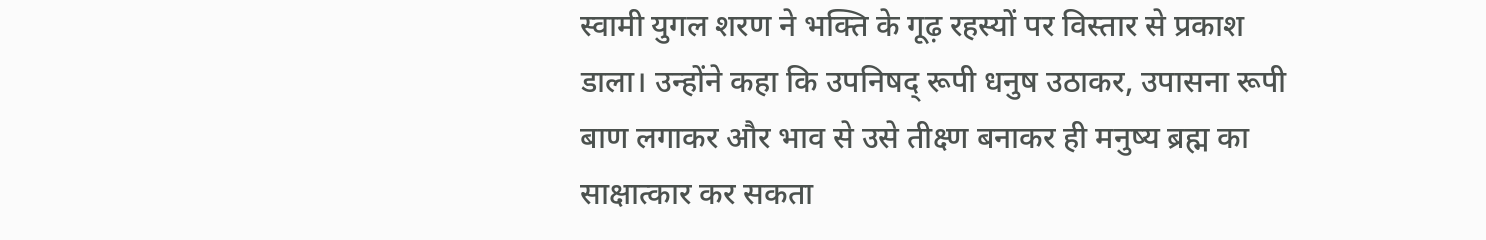स्वामी युगल शरण ने भक्ति के गूढ़ रहस्यों पर विस्तार से प्रकाश डाला। उन्होंने कहा कि उपनिषद् रूपी धनुष उठाकर, उपासना रूपी बाण लगाकर और भाव से उसे तीक्ष्ण बनाकर ही मनुष्य ब्रह्म का साक्षात्कार कर सकता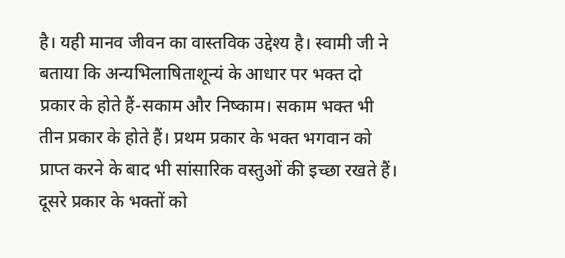है। यही मानव जीवन का वास्तविक उद्देश्य है। स्वामी जी ने बताया कि अन्यभिलाषिताशून्यं के आधार पर भक्त दो प्रकार के होते हैं-सकाम और निष्काम। सकाम भक्त भी तीन प्रकार के होते हैं। प्रथम प्रकार के भक्त भगवान को प्राप्त करने के बाद भी सांसारिक वस्तुओं की इच्छा रखते हैं। दूसरे प्रकार के भक्तों को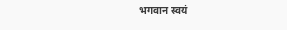भगवान स्वयं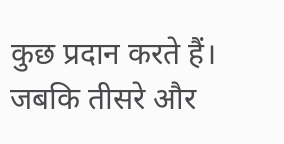कुछ प्रदान करते हैं। जबकि तीसरे और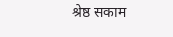श्रेष्ठ सकाम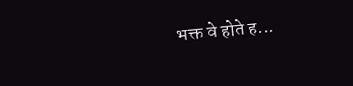भक्त वे होते ह...